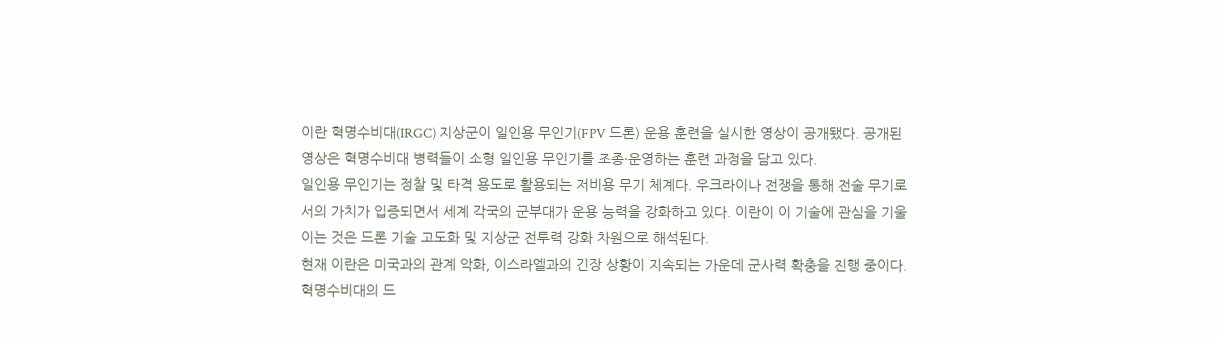이란 혁명수비대(IRGC) 지상군이 일인용 무인기(FPV 드론) 운용 훈련을 실시한 영상이 공개됐다. 공개된 영상은 혁명수비대 병력들이 소형 일인용 무인기를 조종·운영하는 훈련 과정을 담고 있다.
일인용 무인기는 정찰 및 타격 용도로 활용되는 저비용 무기 체계다. 우크라이나 전쟁을 통해 전술 무기로서의 가치가 입증되면서 세계 각국의 군부대가 운용 능력을 강화하고 있다. 이란이 이 기술에 관심을 기울이는 것은 드론 기술 고도화 및 지상군 전투력 강화 차원으로 해석된다.
현재 이란은 미국과의 관계 악화, 이스라엘과의 긴장 상황이 지속되는 가운데 군사력 확충을 진행 중이다. 혁명수비대의 드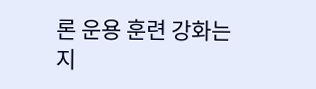론 운용 훈련 강화는 지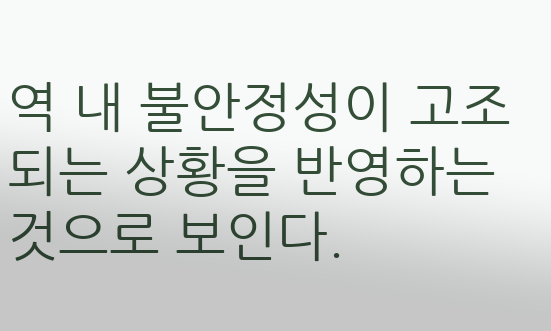역 내 불안정성이 고조되는 상황을 반영하는 것으로 보인다.